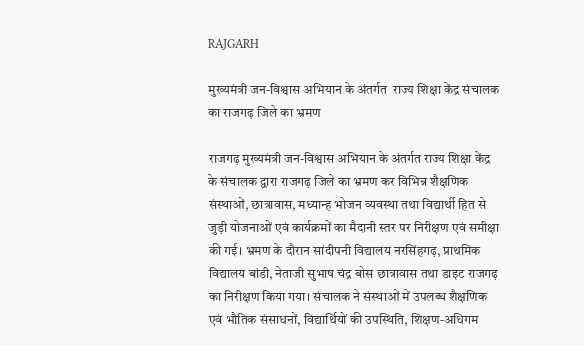RAJGARH

मुख्यमंत्री जन-विश्वास अभियान के अंतर्गत  राज्य शिक्षा केंद्र संचालक का राजगढ़ जिले का भ्रमण

राजगढ़ मुख्यमंत्री जन-विश्वास अभियान के अंतर्गत राज्य शिक्षा केंद्र के संचालक द्वारा राजगढ़ जिले का भ्रमण कर विभिन्न शैक्षणिक संस्थाओं, छात्रावास, मध्यान्ह भोजन व्यवस्था तथा विद्यार्थी हित से जुड़ी योजनाओं एवं कार्यक्रमों का मैदानी स्तर पर निरीक्षण एवं समीक्षा की गई। भ्रमण के दौरान सांदीपनी विद्यालय नरसिंहगढ़, प्राथमिक विद्यालय बांडी, नेताजी सुभाष चंद्र बोस छात्रावास तथा डाइट राजगढ़ का निरीक्षण किया गया। संचालक ने संस्थाओं में उपलब्ध शैक्षणिक एवं भौतिक संसाधनों, विद्यार्थियों की उपस्थिति, शिक्षण-अधिगम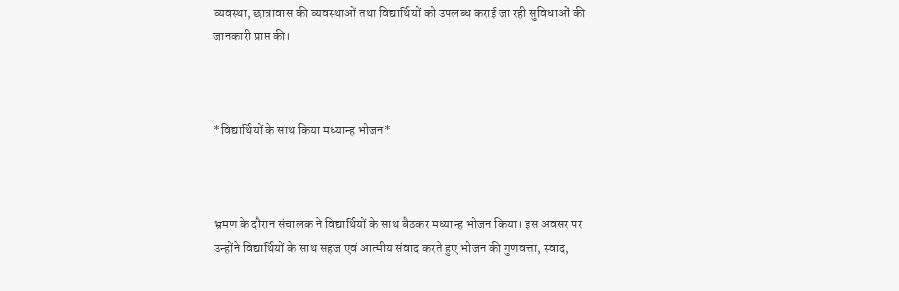व्यवस्था, छात्रावास की व्यवस्थाओं तथा विद्यार्थियों को उपलब्ध कराई जा रही सुविधाओं की जानकारी प्राप्त की।



*विद्यार्थियों के साथ किया मध्यान्ह भोजन*



भ्रमण के दौरान संचालक ने विद्यार्थियों के साथ बैठकर मध्यान्ह भोजन किया। इस अवसर पर उन्होंने विद्यार्थियों के साथ सहज एवं आत्मीय संवाद करते हुए भोजन की गुणवत्ता, स्वाद,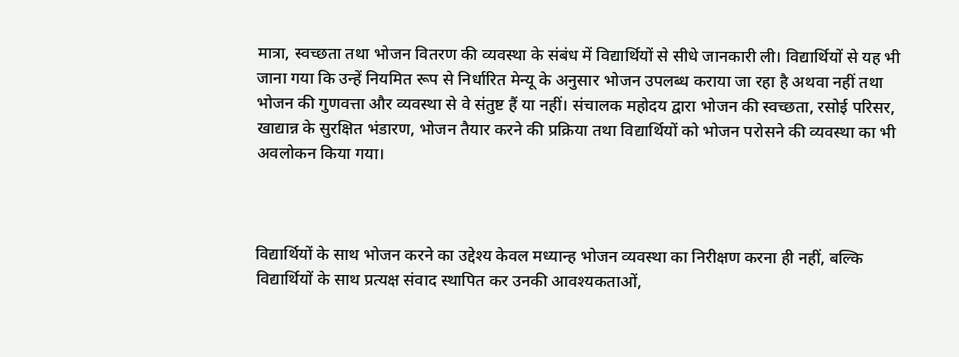मात्रा, स्वच्छता तथा भोजन वितरण की व्यवस्था के संबंध में विद्यार्थियों से सीधे जानकारी ली। विद्यार्थियों से यह भी जाना गया कि उन्हें नियमित रूप से निर्धारित मेन्यू के अनुसार भोजन उपलब्ध कराया जा रहा है अथवा नहीं तथा भोजन की गुणवत्ता और व्यवस्था से वे संतुष्ट हैं या नहीं। संचालक महोदय द्वारा भोजन की स्वच्छता, रसोई परिसर, खाद्यान्न के सुरक्षित भंडारण, भोजन तैयार करने की प्रक्रिया तथा विद्यार्थियों को भोजन परोसने की व्यवस्था का भी अवलोकन किया गया।



विद्यार्थियों के साथ भोजन करने का उद्देश्य केवल मध्यान्ह भोजन व्यवस्था का निरीक्षण करना ही नहीं, बल्कि विद्यार्थियों के साथ प्रत्यक्ष संवाद स्थापित कर उनकी आवश्यकताओं,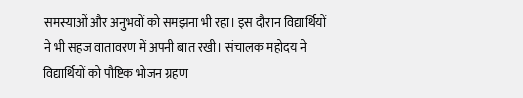समस्याओं और अनुभवों को समझना भी रहा। इस दौरान विद्यार्थियों ने भी सहज वातावरण में अपनी बात रखी। संचालक महोदय ने विद्यार्थियों को पौष्टिक भोजन ग्रहण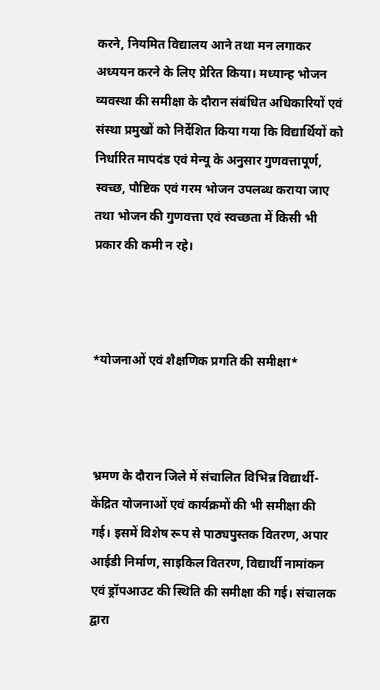करने, नियमित विद्यालय आने तथा मन लगाकर अध्ययन करने के लिए प्रेरित किया। मध्यान्ह भोजन व्यवस्था की समीक्षा के दौरान संबंधित अधिकारियों एवं संस्था प्रमुखों को निर्देशित किया गया कि विद्यार्थियों को निर्धारित मापदंड एवं मेन्यू के अनुसार गुणवत्तापूर्ण, स्वच्छ, पौष्टिक एवं गरम भोजन उपलब्ध कराया जाए तथा भोजन की गुणवत्ता एवं स्वच्छता में किसी भी प्रकार की कमी न रहे।



*योजनाओं एवं शैक्षणिक प्रगति की समीक्षा*



भ्रमण के दौरान जिले में संचालित विभिन्न विद्यार्थी-केंद्रित योजनाओं एवं कार्यक्रमों की भी समीक्षा की गई। इसमें विशेष रूप से पाठ्यपुस्तक वितरण, अपार आईडी निर्माण, साइकिल वितरण, विद्यार्थी नामांकन एवं ड्रॉपआउट की स्थिति की समीक्षा की गई। संचालक द्वारा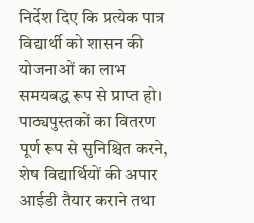निर्देश दिए कि प्रत्येक पात्र विद्यार्थी को शासन की योजनाओं का लाभ समयबद्ध रूप से प्राप्त हो। पाठ्यपुस्तकों का वितरण पूर्ण रूप से सुनिश्चित करने, शेष विद्यार्थियों की अपार आईडी तैयार कराने तथा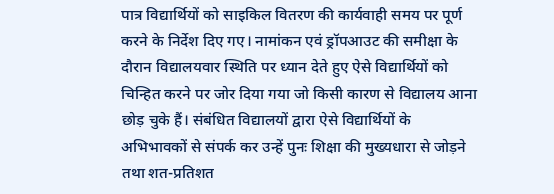पात्र विद्यार्थियों को साइकिल वितरण की कार्यवाही समय पर पूर्ण करने के निर्देश दिए गए। नामांकन एवं ड्रॉपआउट की समीक्षा के दौरान विद्यालयवार स्थिति पर ध्यान देते हुए ऐसे विद्यार्थियों को चिन्हित करने पर जोर दिया गया जो किसी कारण से विद्यालय आना छोड़ चुके हैं। संबंधित विद्यालयों द्वारा ऐसे विद्यार्थियों के अभिभावकों से संपर्क कर उन्हें पुनः शिक्षा की मुख्यधारा से जोड़ने तथा शत-प्रतिशत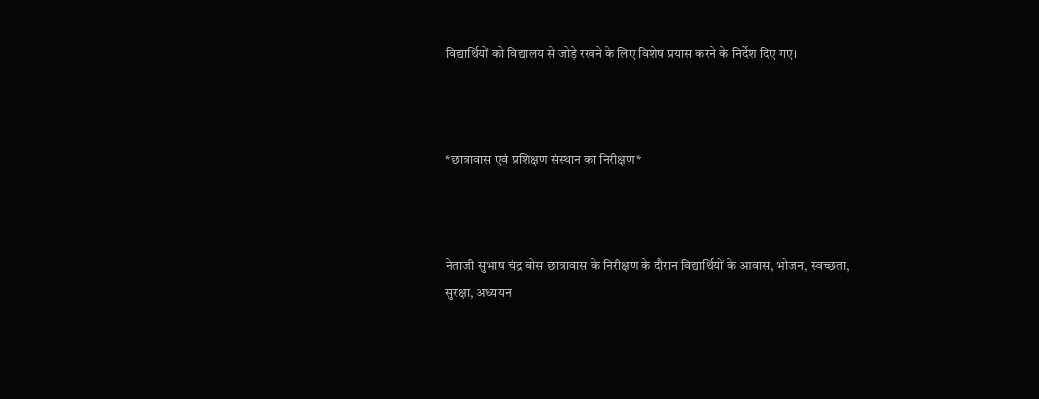विद्यार्थियों को विद्यालय से जोड़े रखने के लिए विशेष प्रयास करने के निर्देश दिए गए।



*छात्रावास एवं प्रशिक्षण संस्थान का निरीक्षण*



नेताजी सुभाष चंद्र बोस छात्रावास के निरीक्षण के दौरान विद्यार्थियों के आवास, भोजन, स्वच्छता, सुरक्षा, अध्ययन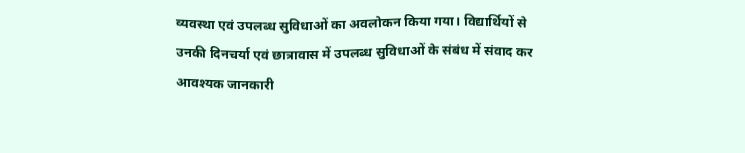व्यवस्था एवं उपलब्ध सुविधाओं का अवलोकन किया गया। विद्यार्थियों से उनकी दिनचर्या एवं छात्रावास में उपलब्ध सुविधाओं के संबंध में संवाद कर आवश्यक जानकारी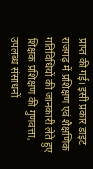प्राप्त की गई। इसी प्रकार डाइट राजगढ़ में प्रशिक्षण एवं शैक्षणिक गतिविधियों की जानकारी लेते हुए शिक्षक प्रशिक्षण की गुणवत्ता, उपलब्ध संसाधनों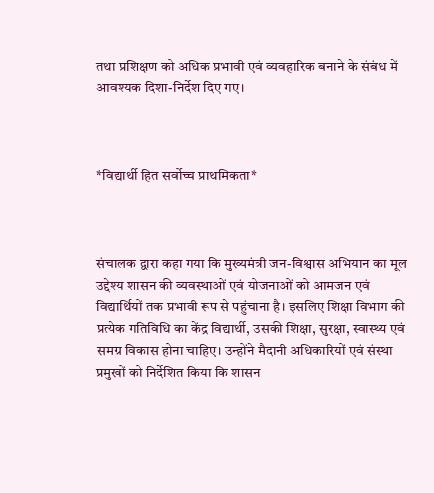तथा प्रशिक्षण को अधिक प्रभावी एवं व्यवहारिक बनाने के संबंध में आवश्यक दिशा-निर्देश दिए गए।



*विद्यार्थी हित सर्वोच्च प्राथमिकता*



संचालक द्वारा कहा गया कि मुख्यमंत्री जन-विश्वास अभियान का मूल उद्देश्य शासन की व्यवस्थाओं एवं योजनाओं को आमजन एवं विद्यार्थियों तक प्रभावी रूप से पहुंचाना है। इसलिए शिक्षा विभाग की प्रत्येक गतिविधि का केंद्र विद्यार्थी, उसकी शिक्षा, सुरक्षा, स्वास्थ्य एवं समग्र विकास होना चाहिए। उन्होंने मैदानी अधिकारियों एवं संस्था प्रमुखों को निर्देशित किया कि शासन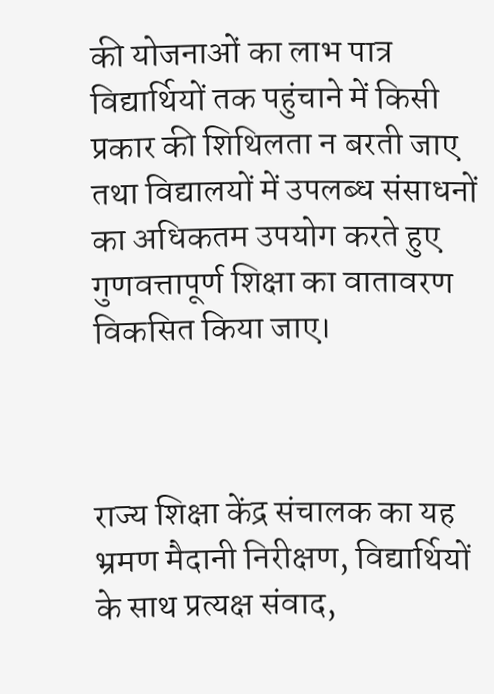की योजनाओं का लाभ पात्र विद्यार्थियों तक पहुंचाने में किसी प्रकार की शिथिलता न बरती जाए तथा विद्यालयों में उपलब्ध संसाधनों का अधिकतम उपयोग करते हुए गुणवत्तापूर्ण शिक्षा का वातावरण विकसित किया जाए।



राज्य शिक्षा केंद्र संचालक का यह भ्रमण मैदानी निरीक्षण, विद्यार्थियों के साथ प्रत्यक्ष संवाद,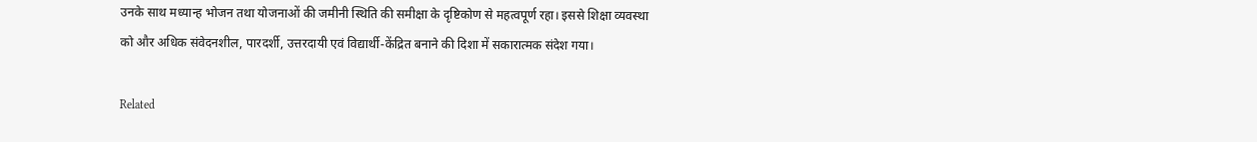उनके साथ मध्यान्ह भोजन तथा योजनाओं की जमीनी स्थिति की समीक्षा के दृष्टिकोण से महत्वपूर्ण रहा। इससे शिक्षा व्यवस्था को और अधिक संवेदनशील, पारदर्शी, उत्तरदायी एवं विद्यार्थी-केंद्रित बनाने की दिशा में सकारात्मक संदेश गया।

Related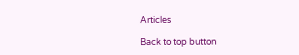Articles

Back to top button